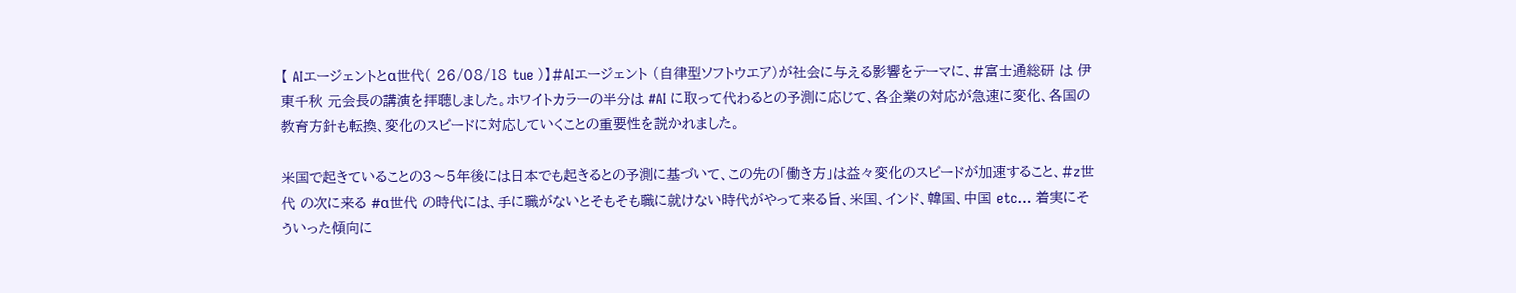【 AIエージェントとα世代( 26/08/18 tue )】#AIエージェント (自律型ソフトウエア)が社会に与える影響をテーマに、#富士通総研 は 伊東千秋 元会長の講演を拝聴しました。ホワイトカラーの半分は #AI に取って代わるとの予測に応じて、各企業の対応が急速に変化、各国の教育方針も転換、変化のスピードに対応していくことの重要性を説かれました。

米国で起きていることの3〜5年後には日本でも起きるとの予測に基づいて、この先の「働き方」は益々変化のスピードが加速すること、#z世代 の次に来る #α世代 の時代には、手に職がないとそもそも職に就けない時代がやって来る旨、米国、インド、韓国、中国 etc… 着実にそういった傾向に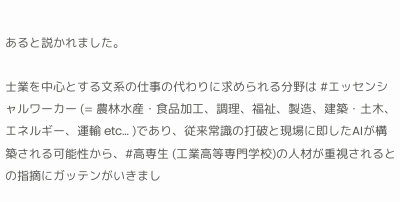あると説かれました。

士業を中心とする文系の仕事の代わりに求められる分野は #エッセンシャルワーカー (= 農林水産・食品加工、調理、福祉、製造、建築・土木、エネルギー、運輸 etc… )であり、従来常識の打破と現場に即したAIが構築される可能性から、#高専生 (工業高等専門学校)の人材が重視されるとの指摘にガッテンがいきまし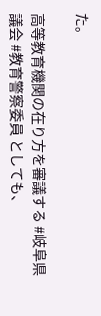た。

高等教育機関の在り方を審議する #岐阜県議会 #教育警察委員 としても、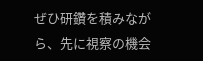ぜひ研鑽を積みながら、先に視察の機会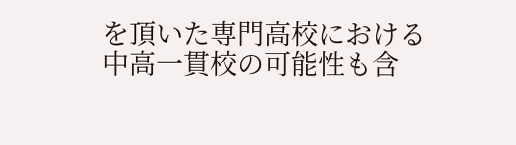を頂いた専門高校における中高一貫校の可能性も含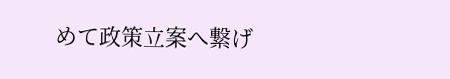めて政策立案へ繋げ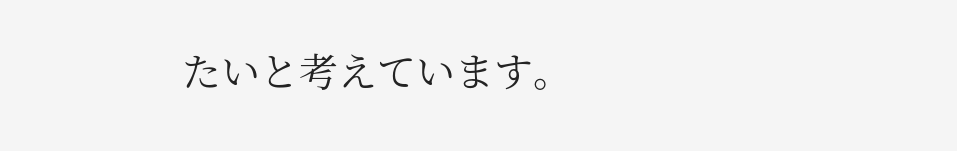たいと考えています。